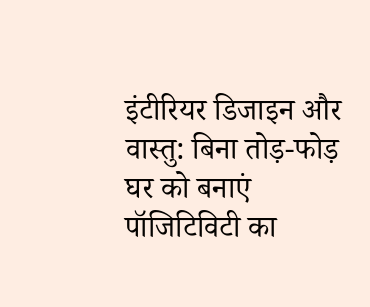इंटीरियर डिजाइन और वास्तु: बिना तोड़-फोड़ घर को बनाएं पॉजिटिविटी का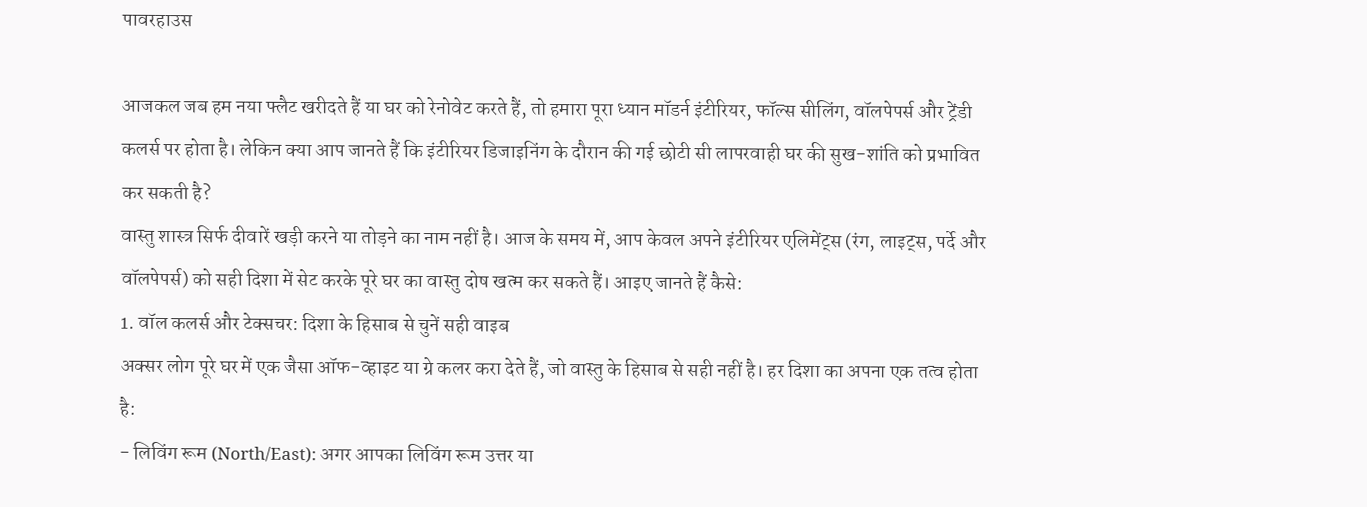पावरहाउस

आजकल जब हम नया फ्लैट खरीदते हैं या घर को रेनोवेट करते हैं, तो हमारा पूरा ध्यान मॉडर्न इंटीरियर, फॉल्स सीलिंग, वॉलपेपर्स और ट्रेंडी कलर्स पर होता है। लेकिन क्या आप जानते हैं कि इंटीरियर डिजाइनिंग के दौरान की गई छोटी सी लापरवाही घर की सुख-शांति को प्रभावित कर सकती है?
वास्तु शास्त्र सिर्फ दीवारें खड़ी करने या तोड़ने का नाम नहीं है। आज के समय में, आप केवल अपने इंटीरियर एलिमेंट्स (रंग, लाइट्स, पर्दे और वॉलपेपर्स) को सही दिशा में सेट करके पूरे घर का वास्तु दोष खत्म कर सकते हैं। आइए जानते हैं कैसे:
1. वॉल कलर्स और टेक्सचर: दिशा के हिसाब से चुनें सही वाइब
अक्सर लोग पूरे घर में एक जैसा ऑफ-व्हाइट या ग्रे कलर करा देते हैं, जो वास्तु के हिसाब से सही नहीं है। हर दिशा का अपना एक तत्व होता है:
- लिविंग रूम (North/East): अगर आपका लिविंग रूम उत्तर या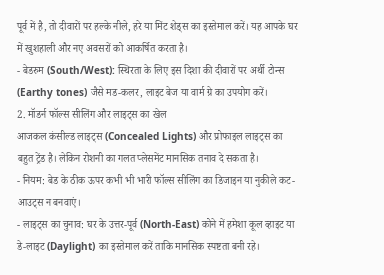पूर्व में है, तो दीवारों पर हल्के नीले, हरे या मिंट शेड्स का इस्तेमाल करें। यह आपके घर में खुशहाली और नए अवसरों को आकर्षित करता है।
- बेडरुम (South/West): स्थिरता के लिए इस दिशा की दीवारों पर अर्थी टोन्स (Earthy tones) जैसे मड-कलर, लाइट बेज या वार्म ग्रे का उपयोग करें।
2. मॉडर्न फॉल्स सीलिंग और लाइट्स का खेल
आजकल कंसील्ड लाइट्स (Concealed Lights) और प्रोफाइल लाइट्स का बहुत ट्रेंड है। लेकिन रोशनी का गलत प्लेसमेंट मानसिक तनाव दे सकता है।
- नियम: बेड के ठीक ऊपर कभी भी भारी फॉल्स सीलिंग का डिजाइन या नुकीले कट-आउट्स न बनवाएं।
- लाइट्स का चुनाव: घर के उत्तर-पूर्व (North-East) कोने में हमेशा कूल व्हाइट या डे-लाइट (Daylight) का इस्तेमाल करें ताकि मानसिक स्पष्टता बनी रहे।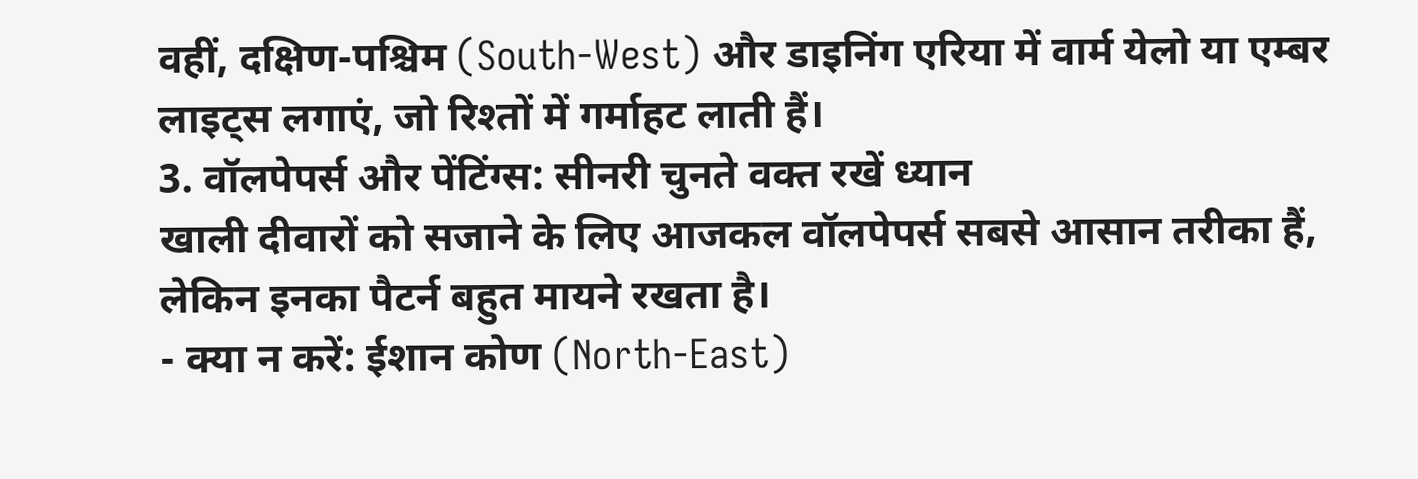वहीं, दक्षिण-पश्चिम (South-West) और डाइनिंग एरिया में वार्म येलो या एम्बर लाइट्स लगाएं, जो रिश्तों में गर्माहट लाती हैं।
3. वॉलपेपर्स और पेंटिंग्स: सीनरी चुनते वक्त रखें ध्यान
खाली दीवारों को सजाने के लिए आजकल वॉलपेपर्स सबसे आसान तरीका हैं, लेकिन इनका पैटर्न बहुत मायने रखता है।
- क्या न करें: ईशान कोण (North-East)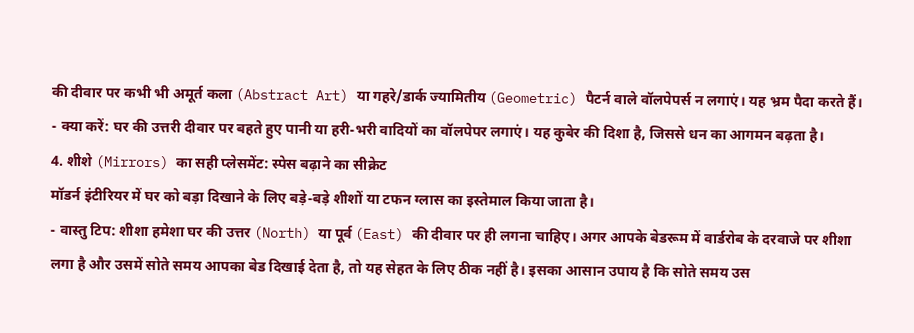की दीवार पर कभी भी अमूर्त कला (Abstract Art) या गहरे/डार्क ज्यामितीय (Geometric) पैटर्न वाले वॉलपेपर्स न लगाएं। यह भ्रम पैदा करते हैं।
- क्या करें: घर की उत्तरी दीवार पर बहते हुए पानी या हरी-भरी वादियों का वॉलपेपर लगाएं। यह कुबेर की दिशा है, जिससे धन का आगमन बढ़ता है।
4. शीशे (Mirrors) का सही प्लेसमेंट: स्पेस बढ़ाने का सीक्रेट
मॉडर्न इंटीरियर में घर को बड़ा दिखाने के लिए बड़े-बड़े शीशों या टफन ग्लास का इस्तेमाल किया जाता है।
- वास्तु टिप: शीशा हमेशा घर की उत्तर (North) या पूर्व (East) की दीवार पर ही लगना चाहिए। अगर आपके बेडरूम में वार्डरोब के दरवाजे पर शीशा लगा है और उसमें सोते समय आपका बेड दिखाई देता है, तो यह सेहत के लिए ठीक नहीं है। इसका आसान उपाय है कि सोते समय उस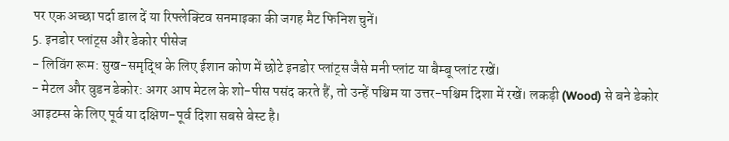पर एक अच्छा पर्दा डाल दें या रिफ्लेक्टिव सनमाइका की जगह मैट फिनिश चुनें।
5. इनडोर प्लांट्स और डेकोर पीसेज
- लिविंग रूम: सुख-समृद्धि के लिए ईशान कोण में छोटे इनडोर प्लांट्स जैसे मनी प्लांट या बैम्बू प्लांट रखें।
- मेटल और वुडन डेकोर: अगर आप मेटल के शो-पीस पसंद करते हैं, तो उन्हें पश्चिम या उत्तर-पश्चिम दिशा में रखें। लकड़ी (Wood) से बने डेकोर आइटम्स के लिए पूर्व या दक्षिण-पूर्व दिशा सबसे बेस्ट है।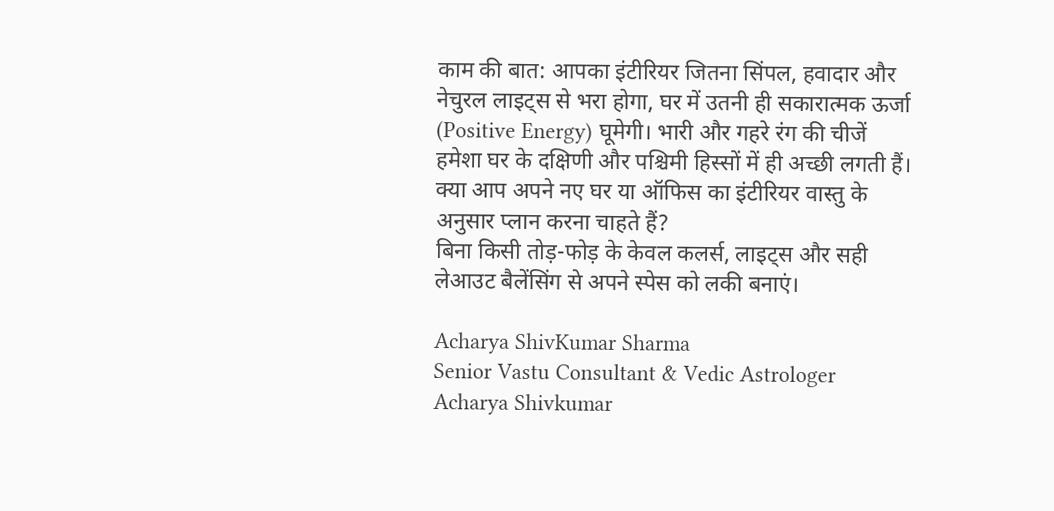काम की बात: आपका इंटीरियर जितना सिंपल, हवादार और नेचुरल लाइट्स से भरा होगा, घर में उतनी ही सकारात्मक ऊर्जा (Positive Energy) घूमेगी। भारी और गहरे रंग की चीजें हमेशा घर के दक्षिणी और पश्चिमी हिस्सों में ही अच्छी लगती हैं।
क्या आप अपने नए घर या ऑफिस का इंटीरियर वास्तु के अनुसार प्लान करना चाहते हैं?
बिना किसी तोड़-फोड़ के केवल कलर्स, लाइट्स और सही लेआउट बैलेंसिंग से अपने स्पेस को लकी बनाएं।

Acharya ShivKumar Sharma
Senior Vastu Consultant & Vedic Astrologer
Acharya Shivkumar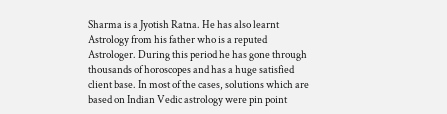Sharma is a Jyotish Ratna. He has also learnt Astrology from his father who is a reputed Astrologer. During this period he has gone through thousands of horoscopes and has a huge satisfied client base. In most of the cases, solutions which are based on Indian Vedic astrology were pin point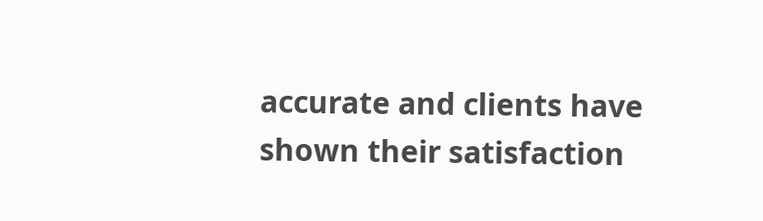accurate and clients have shown their satisfaction